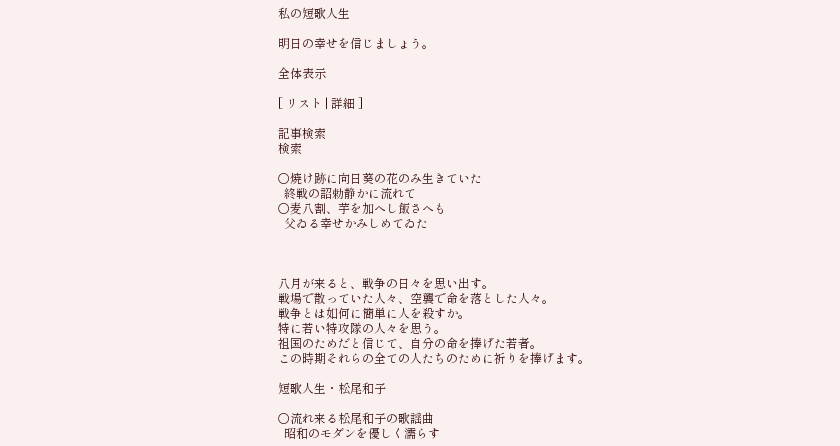私の短歌人生

明日の幸せを信じましょう。

全体表示

[ リスト | 詳細 ]

記事検索
検索

○焼け跡に向日葵の花のみ生きていた
  終戦の詔勅静かに流れて
○麦八割、芋を加へし飯さへも
  父ゐる幸せかみしめてゐた



八月が来ると、戦争の日々を思い出す。
戦場で散っていた人々、空襲で命を落とした人々。
戦争とは如何に簡単に人を殺すか。
特に若い特攻隊の人々を思う。
祖国のためだと信じて、自分の命を捧げた若者。
この時期それらの全ての人たちのために祈りを捧げます。

短歌人生・松尾和子

○流れ来る松尾和子の歌謡曲
  昭和のモダンを優しく濡らす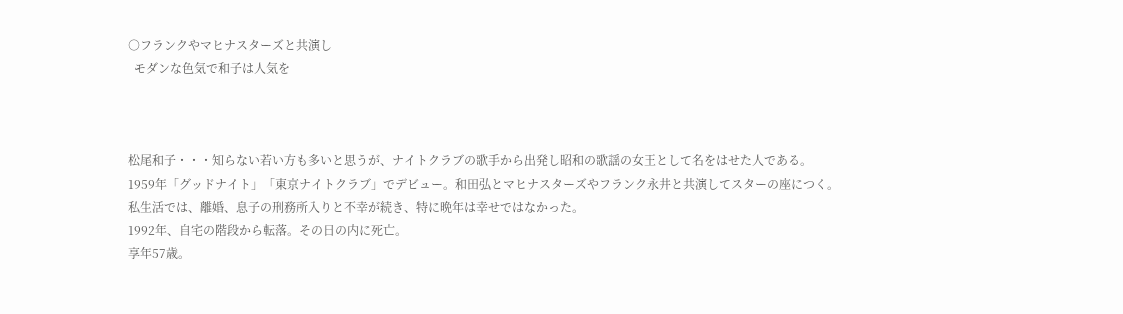○フランクやマヒナスターズと共演し
  モダンな色気で和子は人気を



松尾和子・・・知らない若い方も多いと思うが、ナイトクラブの歌手から出発し昭和の歌謡の女王として名をはせた人である。
1959年「グッドナイト」「東京ナイトクラブ」でデビュー。和田弘とマヒナスターズやフランク永井と共演してスターの座につく。
私生活では、離婚、息子の刑務所入りと不幸が続き、特に晩年は幸せではなかった。
1992年、自宅の階段から転落。その日の内に死亡。
享年57歳。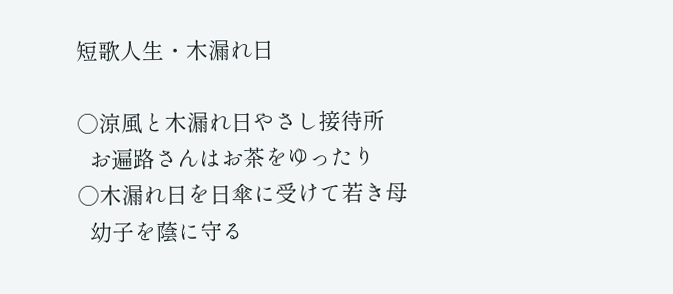短歌人生・木漏れ日

○涼風と木漏れ日やさし接待所
  お遍路さんはお茶をゆったり
○木漏れ日を日傘に受けて若き母
  幼子を蔭に守る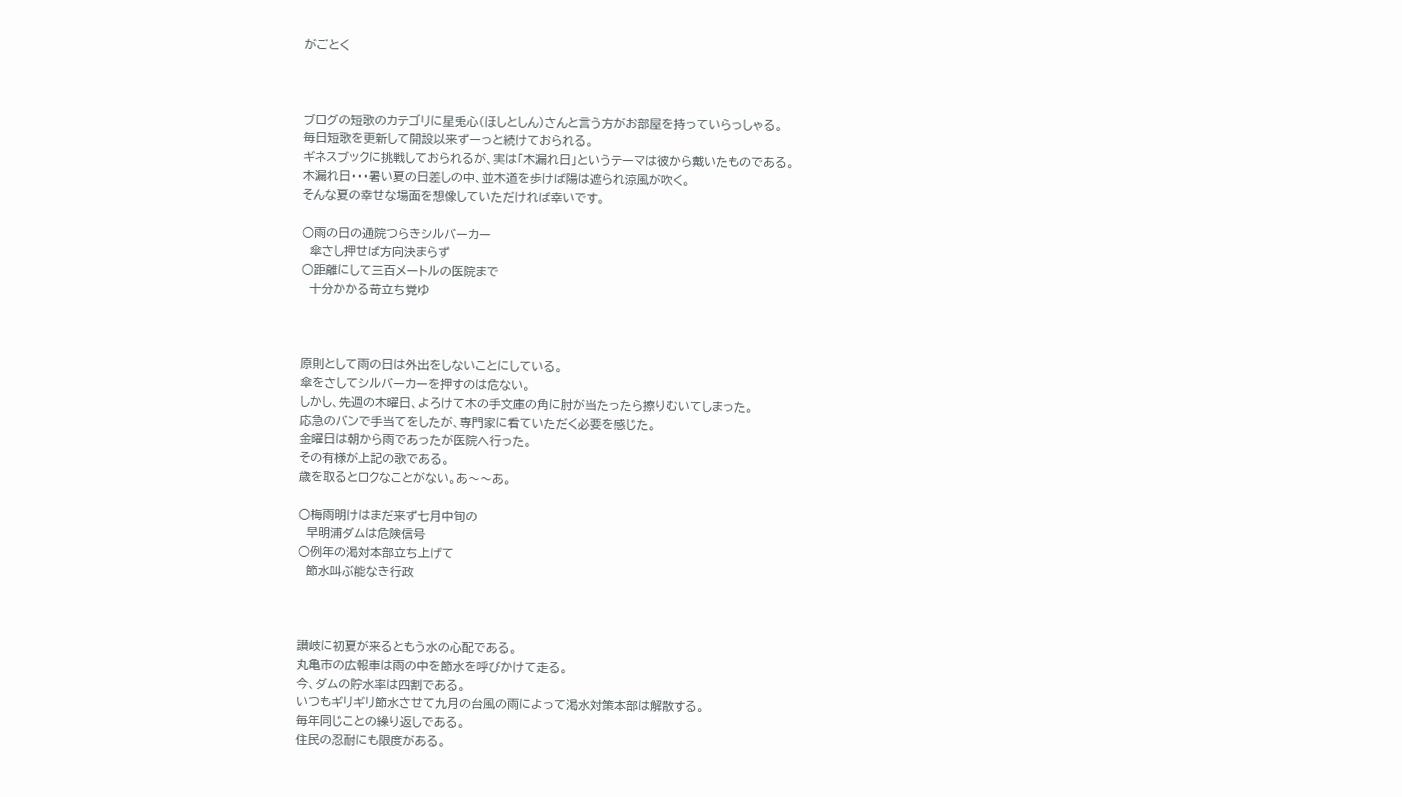がごとく



ブログの短歌のカテゴリに星兎心(ほしとしん)さんと言う方がお部屋を持っていらっしゃる。
毎日短歌を更新して開設以来ずーっと続けておられる。
ギネスブックに挑戦しておられるが、実は「木漏れ日」というテーマは彼から戴いたものである。
木漏れ日・・・暑い夏の日差しの中、並木道を歩けば陽は遮られ涼風が吹く。
そんな夏の幸せな場面を想像していただければ幸いです。

○雨の日の通院つらきシルバーカー
  傘さし押せば方向決まらず
○距離にして三百メートルの医院まで
  十分かかる苛立ち覚ゆ



原則として雨の日は外出をしないことにしている。
傘をさしてシルバーカーを押すのは危ない。
しかし、先週の木曜日、よろけて木の手文庫の角に肘が当たったら擦りむいてしまった。
応急のバンで手当てをしたが、専門家に看ていただく必要を感じた。
金曜日は朝から雨であったが医院へ行った。
その有様が上記の歌である。
歳を取るとロクなことがない。あ〜〜あ。

○梅雨明けはまだ来ず七月中旬の
  早明浦ダムは危険信号
○例年の渇対本部立ち上げて
  節水叫ぶ能なき行政



讃岐に初夏が来るともう水の心配である。
丸亀市の広報車は雨の中を節水を呼びかけて走る。
今、ダムの貯水率は四割である。
いつもギリギリ節水させて九月の台風の雨によって渇水対策本部は解散する。
毎年同じことの繰り返しである。
住民の忍耐にも限度がある。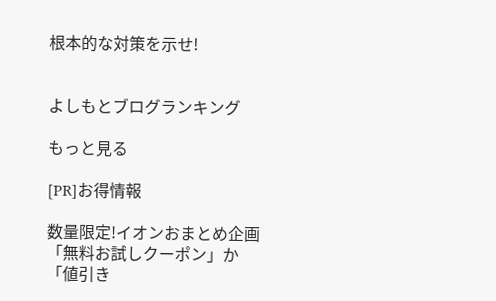根本的な対策を示せ!


よしもとブログランキング

もっと見る

[PR]お得情報

数量限定!イオンおまとめ企画
「無料お試しクーポン」か
「値引き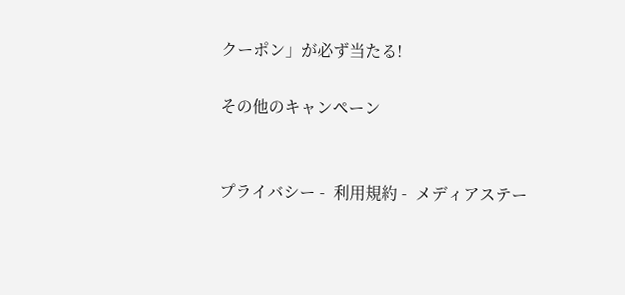クーポン」が必ず当たる!

その他のキャンペーン


プライバシー -  利用規約 -  メディアステー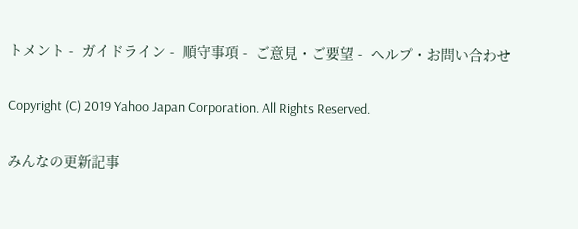トメント -  ガイドライン -  順守事項 -  ご意見・ご要望 -  ヘルプ・お問い合わせ

Copyright (C) 2019 Yahoo Japan Corporation. All Rights Reserved.

みんなの更新記事